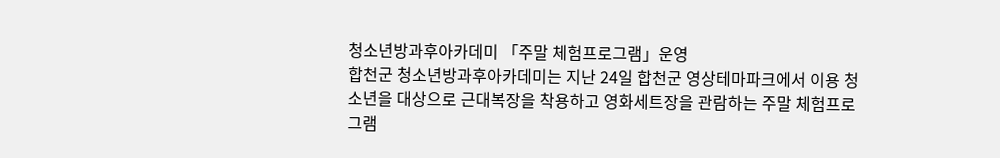청소년방과후아카데미 「주말 체험프로그램」운영
합천군 청소년방과후아카데미는 지난 24일 합천군 영상테마파크에서 이용 청소년을 대상으로 근대복장을 착용하고 영화세트장을 관람하는 주말 체험프로그램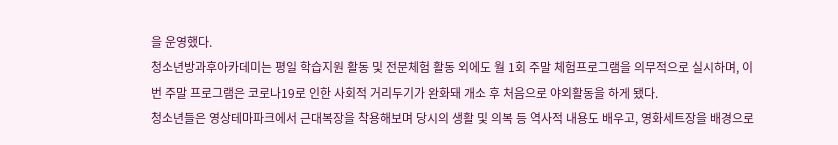을 운영했다.
청소년방과후아카데미는 평일 학습지원 활동 및 전문체험 활동 외에도 월 1회 주말 체험프로그램을 의무적으로 실시하며, 이번 주말 프로그램은 코로나19로 인한 사회적 거리두기가 완화돼 개소 후 처음으로 야외활동을 하게 됐다.
청소년들은 영상테마파크에서 근대복장을 착용해보며 당시의 생활 및 의복 등 역사적 내용도 배우고, 영화세트장을 배경으로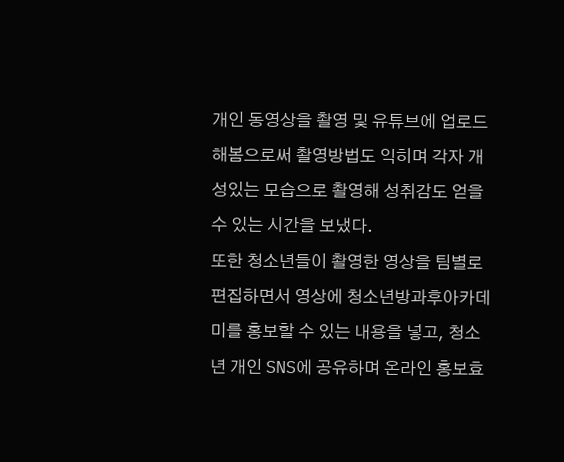개인 동영상을 촬영 및 유튜브에 업로드 해봄으로써 촬영방법도 익히며 각자 개성있는 모습으로 촬영해 성취감도 얻을 수 있는 시간을 보냈다.
또한 청소년들이 촬영한 영상을 팀별로 편집하면서 영상에 청소년방과후아카데미를 홍보할 수 있는 내용을 넣고, 청소년 개인 SNS에 공유하며 온라인 홍보효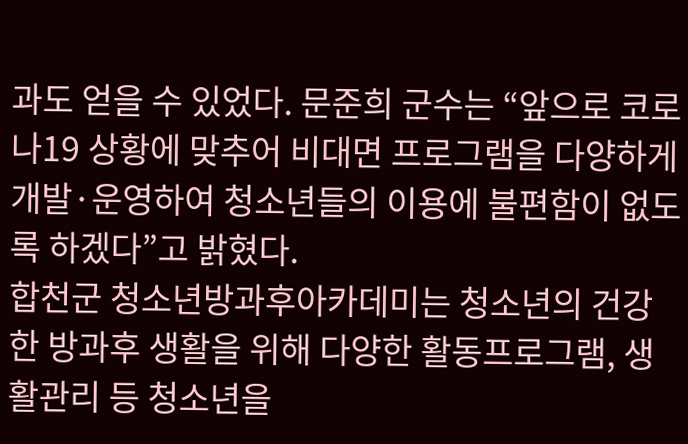과도 얻을 수 있었다. 문준희 군수는 “앞으로 코로나19 상황에 맞추어 비대면 프로그램을 다양하게 개발·운영하여 청소년들의 이용에 불편함이 없도록 하겠다”고 밝혔다.
합천군 청소년방과후아카데미는 청소년의 건강한 방과후 생활을 위해 다양한 활동프로그램, 생활관리 등 청소년을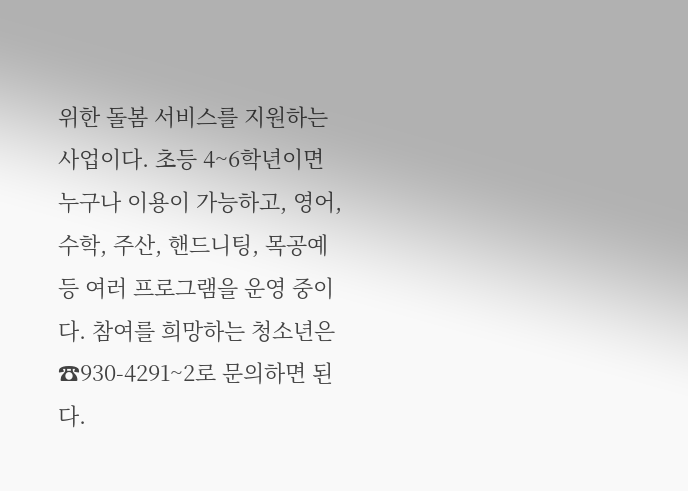위한 돌봄 서비스를 지원하는 사업이다. 초등 4~6학년이면 누구나 이용이 가능하고, 영어, 수학, 주산, 핸드니팅, 목공예 등 여러 프로그램을 운영 중이다. 참여를 희망하는 청소년은 ☎930-4291~2로 문의하면 된다.